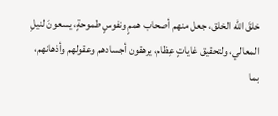خلقَ الله الخلق، جعل منهم أصحاب هممٍ ونفوسٍ طموحةٍ، يسعونَ لنيلِ المعالي، ولتحقيق غاياتٍ عِظام، يرهقون أجسادهم وعقولهم وأذهانهم، بما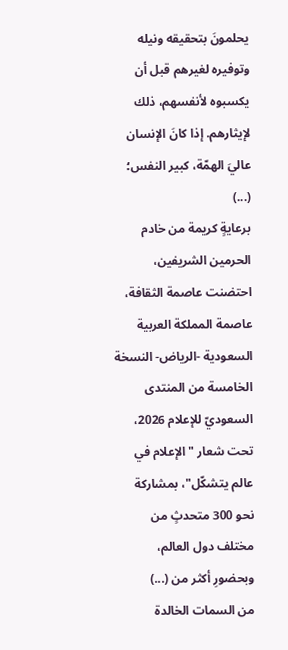يحلمونَ بتحقيقه ونيله وتوفيره لغيرهم قبل أن يكسبوه لأنفسهم، ذلك لإيثارهم. إذا كانَ الإنسان عاليَ الهمّة، كبير النفس؛ (...)
برعايةٍ كريمة من خادم الحرمين الشريفين، احتضنت عاصمة الثقافة، عاصمة المملكة العربية السعودية -الرياض- النسخة الخامسة من المنتدى السعوديّ للإعلام 2026، تحت شعار "الإعلام في عالم يتشكّل"، بمشاركة نحو 300 متحدثٍ من مختلف دول العالم، وبحضورِ أكثر من (...)
من السمات الخالدة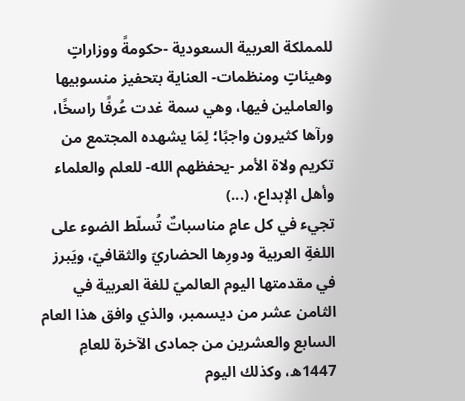للمملكة العربية السعودية -حكومةً ووزاراتٍ وهيئاتٍ ومنظمات- العناية بتحفيز منسوبيها والعاملين فيها، وهي سمة غدت عُرفًا راسخًا، ورآها كثيرون واجبًا؛ لِمَا يشهده المجتمع من تكريم ولاة الأمر -يحفظهم الله- للعلم والعلماء وأهل الإبداع، (...)
تجيء في كل عامٍ مناسباتٌ تُسلّط الضوء على اللغةِ العربية ودورِها الحضاريّ والثقافيّ، ويَبرز في مقدمتها اليوم العالميّ للغة العربية في الثامن عشر من ديسمبر، والذي وافق هذا العام السابع والعشرين من جمادى الآخرة للعامِ 1447ه، وكذلك اليوم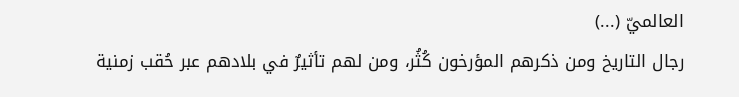العالميّ (...)
رجال التاريخ ومن ذكرهم المؤرخون كُثُر، ومن لهم تأثيرٌ في بلادهم عبر حُقب زمنية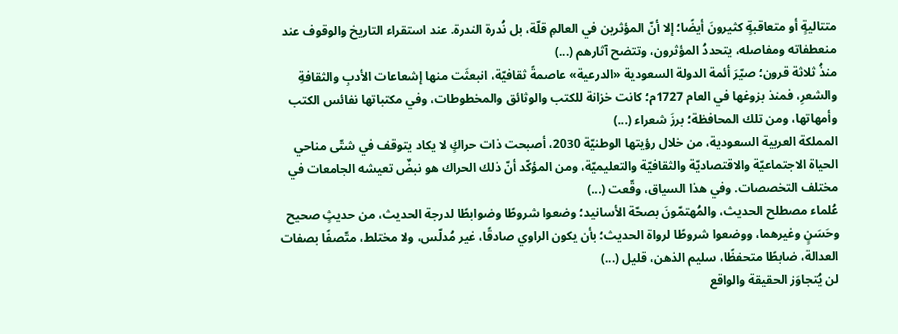متتاليةٍ أو متعاقبةٍ كثيرونَ أيضًا؛ إلا أنّ المؤثرين في العالمِ قلّة، بل نُدرة الندرة. عند استقراء التاريخ والوقوف عند منعطفاته ومفاصله، يتحددُ المؤثرون، وتتضح آثارهم (...)
منذُ ثلاثة قرون؛ صيّرَ أئمة الدولة السعودية «الدرعية» عاصمةً ثقافيّة، انبعثَت منها إشعاعات الأدبِ والثقافةِ والشعرِ، فمنذ بزوغها في العام 1727م؛ كانت خزانة للكتب والوثائق والمخطوطات، وفي مكتباتها نفائس الكتب وأمهاتها، ومن تلك المحافظة؛ برزَ شعراء (...)
المملكة العربية السعودية، من خلال رؤيتها الوطنيّة 2030، أصبحت ذات حراكٍ لا يكاد يتوقف في شتّى مناحي الحياة الاجتماعيّة والاقتصاديّة والثقافيّة والتعليميّة، ومن المؤكّد أنّ ذلك الحراك هو نبضٌ تعيشه الجامعات في مختلف التخصصات. وفي هذا السياق، وقّعت (...)
عُلماء مصطلح الحديث، والمُهتمّونَ بصحّة الأسانيد؛ وضعوا شروطًا وضوابطًا لدرجة الحديث، من حديثٍ صحيح وحَسَنٍ وغيرهما، ووضعوا شروطًا لرواة الحديث؛ بأن يكون الراوي صادقًا، غير مُدلّس، ولا مختلط، متّصفًا بصفات العدالة، ضابطًا متحفظًا، سليم الذهن، قليل (...)
لن يُتجاوَز الحقيقة والواقع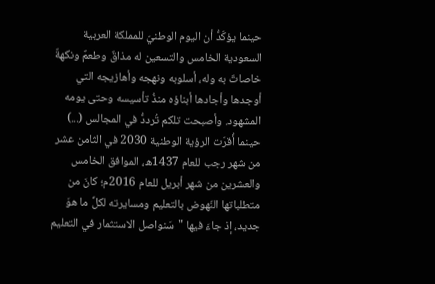حينما يؤكّدُّ أن اليوم الوطنيّ للمملكة العربية السعودية الخامس والتسعين له مذاقٌ وطعمٌ ونكهةٌ خاصاتٌ به وله، أسلوبه ونهجه وأهازيجه التي أوجدها وأجادها أبناؤه منذُ تأسيسه وحتى يومه المشهود. وأصبحت تلكم تُرددُّ في المجالس (...)
حينما أُقرّت الرؤية الوطنية 2030 في الثامن عشر من شهر رجب للعام 1437ه، الموافق الخامس والعشرين من شهر أبريل للعام 2016م؛ كانَ من متطلباتها النّهوض بالتعليم ومسايرته لكلِّ ما هوَ جديد، إذ جاءَ فيها "سَنواصل الاستثمار في التعليم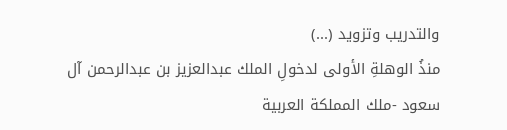والتدريب وتزويد (...)
منذُ الوهلةِ الأولى لدخولِ الملك عبدالعزيز بن عبدالرحمن آل سعود -ملك المملكة العربية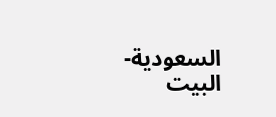السعودية- البيت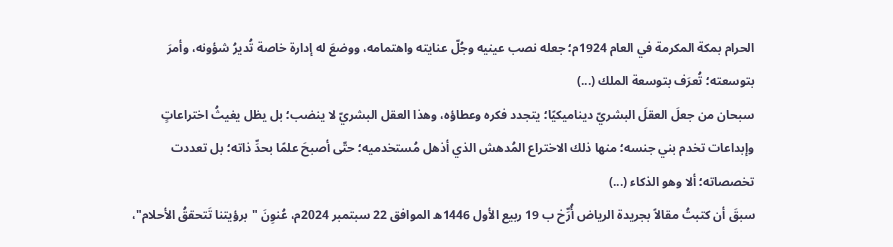الحرام بمكة المكرمة في العام 1924م؛ جعله نصب عينيه وجُلّ عنايته واهتمامه، ووضعَ له إدارة خاصة تُديرُ شؤونه، وأمرَ بتوسعته؛ تُعرَف بتوسعة الملك (...)
سبحان من جعلَ العقلَ البشريّ ديناميكيًا؛ يتجدد فكره وعطاؤه، وهذا العقل البشريّ لا ينضب؛ بل يظل يغيثُ اختراعاتٍ وإبداعات تخدم بني جنسه؛ منها ذلك الاختراع المُدهش الذي أذهل مُستخدميه؛ حتّى أصبحَ علمًا بحدِّ ذاته؛ بل تعددت تخصصاته؛ ألا وهو الذكاء (...)
سبقَ أن كتبتُ مقالاً بجريدة الرياض أُرِّخ ب 19 ربيع الأول 1446ه الموافق 22 سبتمبر 2024م، عُنوِنَ "برؤيتنا تَتحققُ الأحلام"،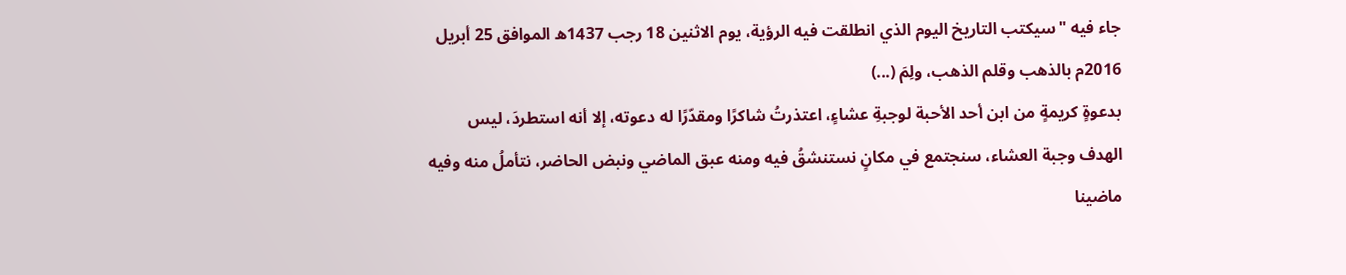جاء فيه "سيكتب التاريخ اليوم الذي انطلقت فيه الرؤية، يوم الاثنين 18 رجب 1437ه الموافق 25 أبريل 2016م بالذهب وقلم الذهب، ولِمَ (...)
بدعوةٍ كريمةٍ من ابن أحد الأحبة لوجبةِ عشاءٍ، اعتذرتُ شاكرًا ومقدّرًا له دعوته، إلا أنه استطردَ، ليس الهدف وجبة العشاء، سنجتمع في مكانٍ نستنشقُ فيه ومنه عبق الماضي ونبض الحاضر، نتأملُ منه وفيه ماضينا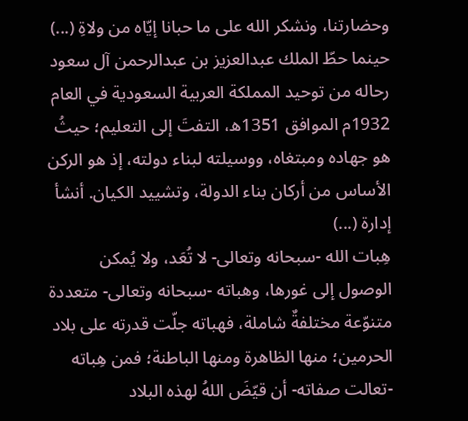وحضارتنا، ونشكر الله على ما حبانا إيّاه من ولاةِ (...)
حينما حطّ الملك عبدالعزيز بن عبدالرحمن آل سعود رحاله من توحيد المملكة العربية السعودية في العام 1932م الموافق 1351ه، التفتَ إلى التعليم؛ حيثُ هو جهاده ومبتغاه، ووسيلته لبناء دولته، إذ هو الركن الأساس من أركان بناء الدولة، وتشييد الكيان. أنشأ إدارة (...)
هِبات الله -سبحانه وتعالى- لا تُعَد، ولا يُمكن الوصول إلى غورها، وهباته -سبحانه وتعالى- متعددة متنوّعة مختلفةٌ شاملة، فهباته جلّت قدرته على بلاد الحرمين؛ منها الظاهرة ومنها الباطنة؛ فمن هِباته -تعالت صفاته- أن قيّضَ اللهُ لهذه البلاد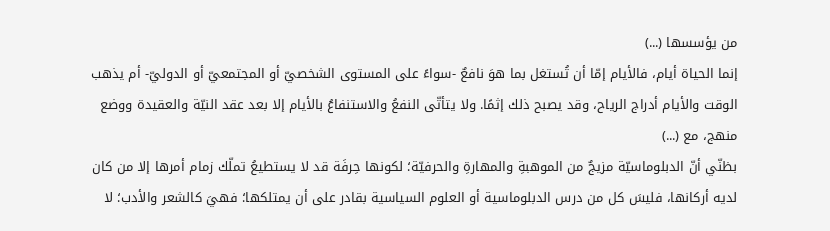من يؤسسها (...)
إنما الحياة أيام، فالأيام إمّا أن تُستغل بما هوَ نافعٌ -سواءً على المستوى الشخصيّ أو المجتمعيّ أو الدوليّ- أم يذهب الوقت والأيام أدراج الرياح، وقد يصبح ذلك إثمًا. ولا يتأتّى النفعُ والاستنفاعُ بالأيام إلا بعد عقد النيّة والعقيدة ووضع منهج، مع (...)
بظنّي أنّ الدبلوماسيّة مزيجٌ من الموهبةِ والمهارةِ والحرفيّة؛ لكونها حِرفَة قد لا يستطيعُ تملّك زمام أمرها إلا من كان لديه أركانها، فليسَ كل من درس الدبلوماسية أو العلوم السياسية بقادر على أن يمتلكها؛ فهيَ كالشعر والأدب؛ لا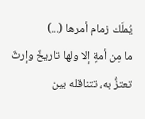يُملَك زمام أمرها (...)
ما مِن أمةٍ إلا ولها تاريخٌ وإرثٌ تعتزُّ به، تتناقله بين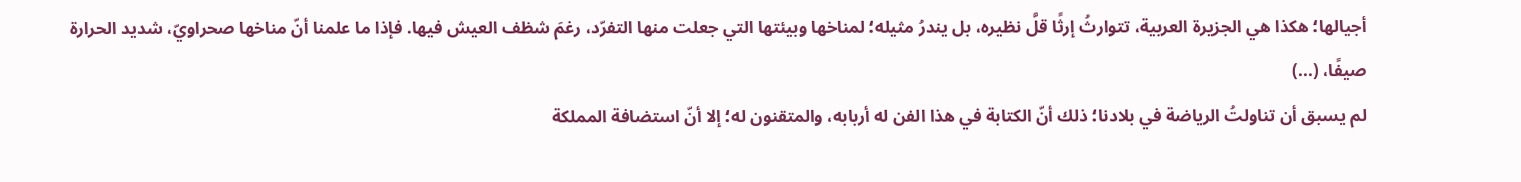أجيالها؛ هكذا هي الجزيرة العربية، تتوارثُ إرثًا قلَّ نظيره، بل يندرُ مثيله؛ لمناخها وبيئتها التي جعلت منها التفرّد، رغمَ شظف العيش فيها. فإذا ما علمنا أنّ مناخها صحراويّ، شديد الحرارة صيفًا، (...)
لم يسبق أن تناولتُ الرياضة في بلادنا؛ ذلك أنّ الكتابة في هذا الفن له أربابه، والمتقنون له؛ إلا أنّ استضافة المملكة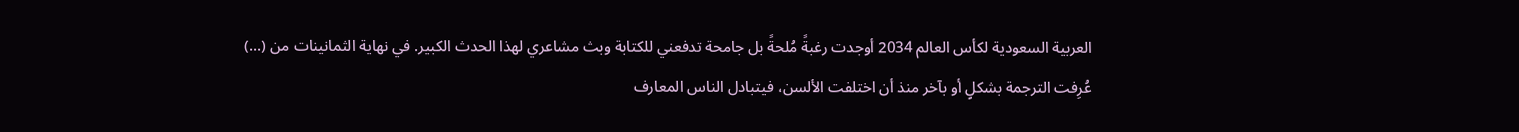العربية السعودية لكأس العالم 2034 أوجدت رغبةً مُلحةً بل جامحة تدفعني للكتابة وبث مشاعري لهذا الحدث الكبير. في نهاية الثمانينات من (...)
عُرِفت الترجمة بشكلٍ أو بآخر منذ أن اختلفت الألسن، فيتبادل الناس المعارف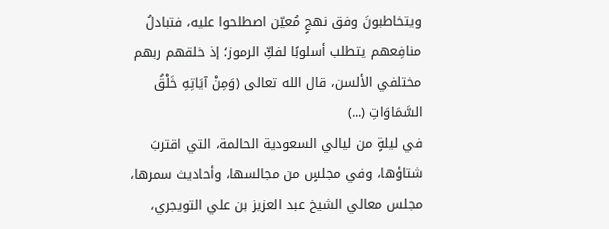ويتخاطبونَ وفق نهجٍ مُعيّن اصطلحوا عليه، فتبادلُ منافِعهم يتطلب أسلوبًا لفكِّ الرموز؛ إذ خلقهم ربهم مختلفي الألسن، قال الله تعالى (وَمِنْ آيَاتِهِ خَلْقُ السَّمَاوَاتِ (...)
في ليلةٍ من ليالي السعودية الحالمة، التي اقتربَ شتاؤها، وفي مجلسٍ من مجالسها، وأحاديث سمرها، مجلس معالي الشيخ عبد العزيز بن علي التويجري،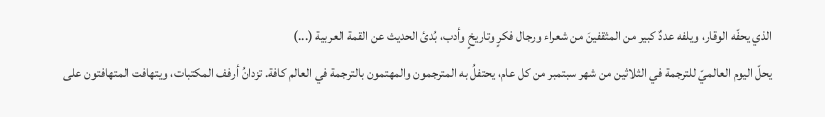الذي يحفّه الوقار، ويلفه عددٌ كبير من المثقفينَ من شعراء ورجال فكرٍ وتاريخٍ وأدب، بُدئ الحديث عن القمة العربية (...)
يحلّ اليوم العالميّ للترجمة في الثلاثين من شهر سبتمبر من كل عام، يحتفلُ به المترجمون والمهتمون بالترجمة في العالم كافة. تزدانُ أرفف المكتبات، ويتهافت المتهافتون على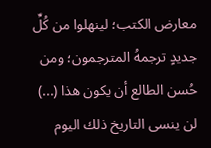معارض الكتب؛ لينهلوا من كُلِّ جديدٍ ترجمهُ المترجمون؛ ومن حُسن الطالع أن يكون هذا (...)
لن ينسى التاريخ ذلك اليوم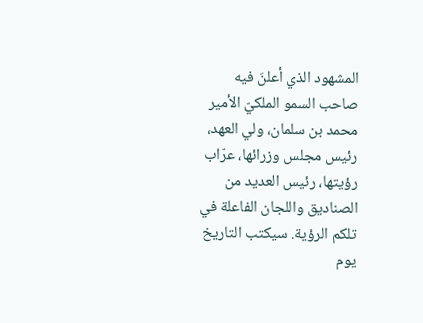المشهود الذي أعلنَ فيه صاحب السمو الملكيّ الأمير محمد بن سلمان، ولي العهد، رئيس مجلس وزرائها، عرّاب رؤيتها، رئيس العديد من الصناديق واللجان الفاعلة في تلكم الرؤية. سيكتب التاريخ يوم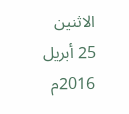الاثنين 25 أبريل 2016م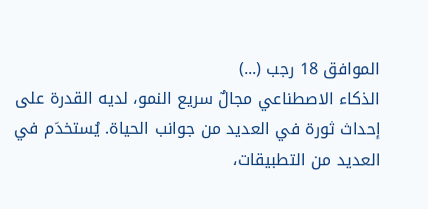الموافق 18 رجب (...)
الذكاء الاصطناعي مجالٌ سريع النمو، لديه القدرة على إحداث ثورة في العديد من جوانب الحياة. يُستخدَم في العديد من التطبيقات،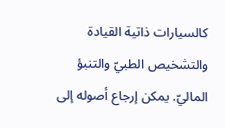كالسيارات ذاتية القيادة والتشخيص الطبيّ والتنبؤ الماليّ. يمكن إرجاع أصوله إلى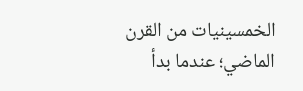الخمسينيات من القرن الماضي؛ عندما بدأ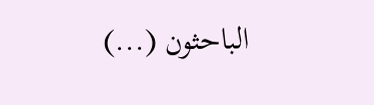الباحثون (...)